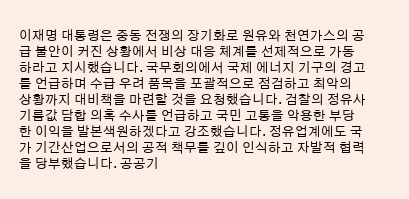이재명 대통령은 중동 전쟁의 장기화로 원유와 천연가스의 공급 불안이 커진 상황에서 비상 대응 체계를 선제적으로 가동하라고 지시했습니다. 국무회의에서 국제 에너지 기구의 경고를 언급하며 수급 우려 품목을 포괄적으로 점검하고 최악의 상황까지 대비책을 마련할 것을 요청했습니다. 검찰의 정유사 기름값 담합 의혹 수사를 언급하고 국민 고통을 악용한 부당한 이익을 발본색원하겠다고 강조했습니다. 정유업계에도 국가 기간산업으로서의 공적 책무를 깊이 인식하고 자발적 협력을 당부했습니다. 공공기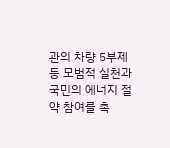관의 차량 5부제 등 모범적 실천과 국민의 에너지 절약 참여를 촉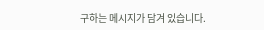구하는 메시지가 담겨 있습니다.